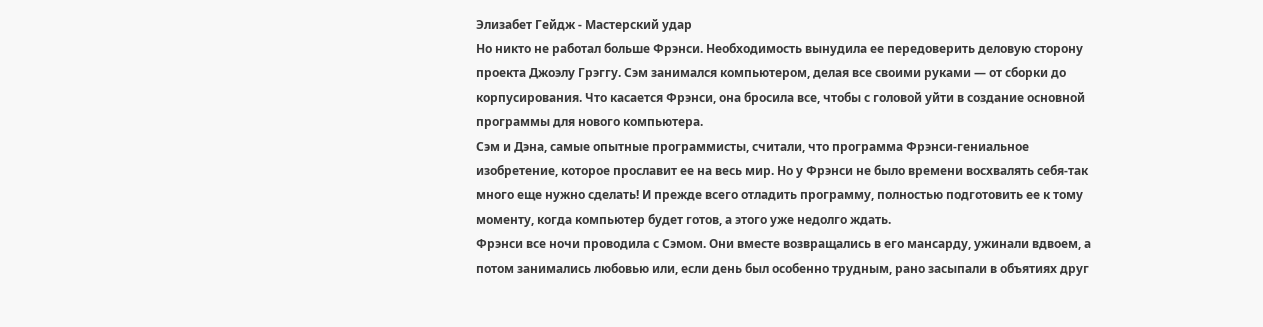Элизабет Гейдж - Мастерский удар
Но никто не работал больше Фрэнси. Необходимость вынудила ее передоверить деловую сторону проекта Джоэлу Грэггу. Сэм занимался компьютером, делая все своими руками — от сборки до корпусирования. Что касается Фрэнси, она бросила все, чтобы с головой уйти в создание основной программы для нового компьютера.
Сэм и Дэна, самые опытные программисты, считали, что программа Фрэнси-гениальное изобретение, которое прославит ее на весь мир. Но у Фрэнси не было времени восхвалять себя-так много еще нужно сделать! И прежде всего отладить программу, полностью подготовить ее к тому моменту, когда компьютер будет готов, а этого уже недолго ждать.
Фрэнси все ночи проводила с Сэмом. Они вместе возвращались в его мансарду, ужинали вдвоем, а потом занимались любовью или, если день был особенно трудным, рано засыпали в объятиях друг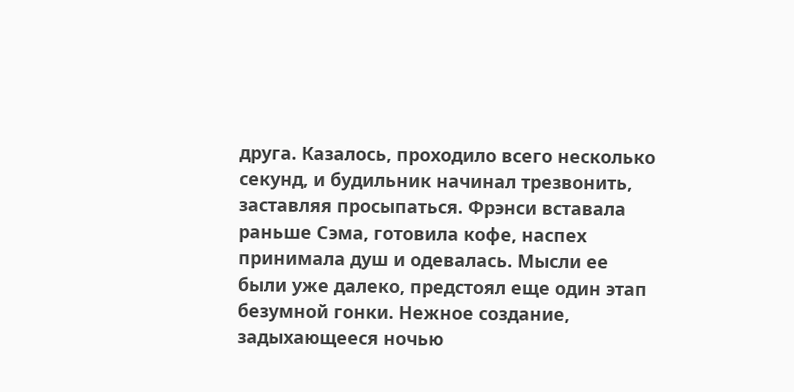друга. Казалось, проходило всего несколько секунд, и будильник начинал трезвонить, заставляя просыпаться. Фрэнси вставала раньше Сэма, готовила кофе, наспех принимала душ и одевалась. Мысли ее были уже далеко, предстоял еще один этап безумной гонки. Нежное создание, задыхающееся ночью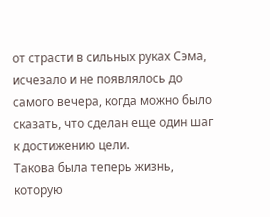от страсти в сильных руках Сэма, исчезало и не появлялось до самого вечера, когда можно было сказать, что сделан еще один шаг к достижению цели.
Такова была теперь жизнь, которую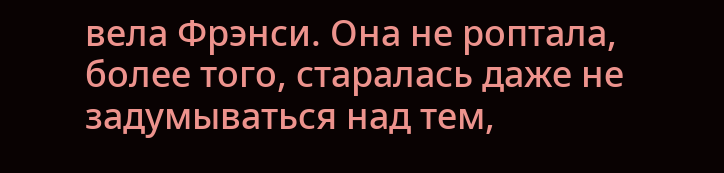вела Фрэнси. Она не роптала, более того, старалась даже не задумываться над тем,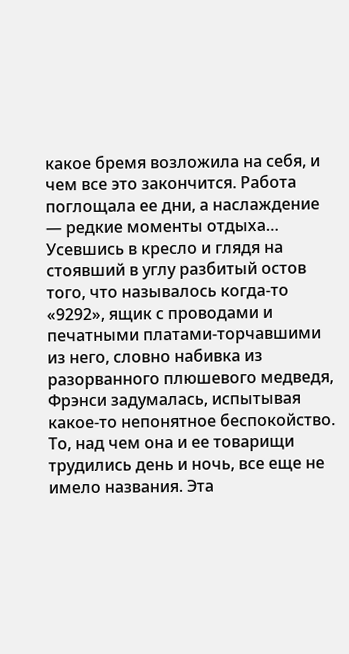какое бремя возложила на себя, и чем все это закончится. Работа поглощала ее дни, а наслаждение — редкие моменты отдыха…
Усевшись в кресло и глядя на стоявший в углу разбитый остов того, что называлось когда-то «9292», ящик с проводами и печатными платами-торчавшими из него, словно набивка из разорванного плюшевого медведя, Фрэнси задумалась, испытывая какое-то непонятное беспокойство.
То, над чем она и ее товарищи трудились день и ночь, все еще не имело названия. Эта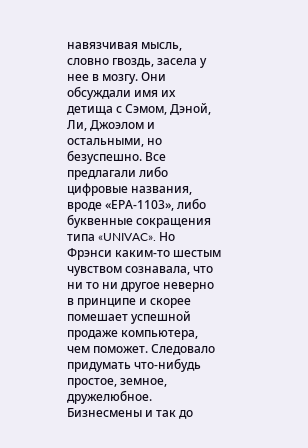навязчивая мысль, словно гвоздь, засела у нее в мозгу. Они обсуждали имя их детища с Сэмом, Дэной, Ли, Джоэлом и остальными, но безуспешно. Все предлагали либо цифровые названия, вроде «ЕРА-1103», либо буквенные сокращения типа «UNIVAC». Но Фрэнси каким-то шестым чувством сознавала, что ни то ни другое неверно в принципе и скорее помешает успешной продаже компьютера, чем поможет. Следовало придумать что-нибудь простое, земное, дружелюбное. Бизнесмены и так до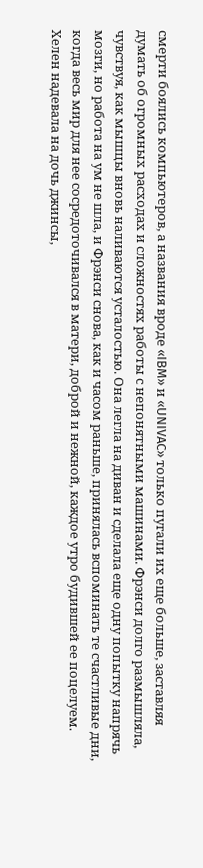смерти боялись компьютеров, а названия вроде «IBM» и «UNIVAC» только пугали их еще больше, заставляя думать об огромных расходах и сложностях работы с непонятными машинами. Фрэнси долго размышляла, чувствуя, как мышцы вновь наливаются усталостью. Она легла на диван и сделала еще одну попытку напрячь мозги, но работа на ум не шла, и Фрэнси снова, как и часом раньше, принялась вспоминать те счастливые дни, когда весь мир для нее сосредоточивался в матери, доброй и нежной, каждое утро будившей ее поцелуем. Хелен надевала на дочь джинсы,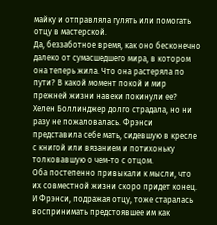майку и отправляла гулять или помогать отцу в мастерской.
Да, беззаботное время, как оно бесконечно далеко от сумасшедшего мира, в котором она теперь жила. Что она растеряла по пути? В какой момент покой и мир прежней жизни навеки покинули ее?
Хелен Боллинджер долго страдала, но ни разу не пожаловалась. Фрэнси представила себе мать, сидевшую в кресле с книгой или вязанием и потихоньку толковавшую о чем-то с отцом.
Оба постепенно привыкали к мысли, что их совместной жизни скоро придет конец. И Фрэнси, подражая отцу, тоже старалась воспринимать предстоявшее им как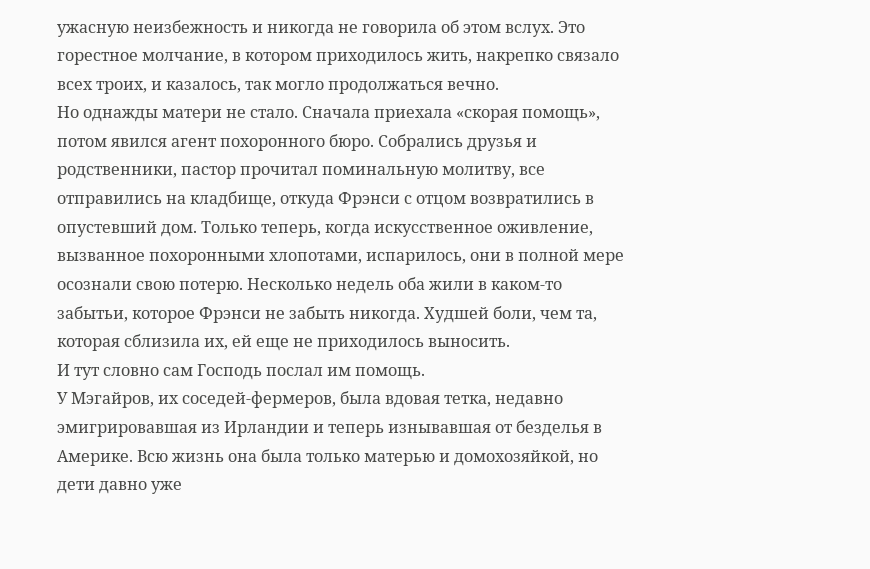ужасную неизбежность и никогда не говорила об этом вслух. Это горестное молчание, в котором приходилось жить, накрепко связало всех троих, и казалось, так могло продолжаться вечно.
Но однажды матери не стало. Сначала приехала «скорая помощь», потом явился агент похоронного бюро. Собрались друзья и родственники, пастор прочитал поминальную молитву, все отправились на кладбище, откуда Фрэнси с отцом возвратились в опустевший дом. Только теперь, когда искусственное оживление, вызванное похоронными хлопотами, испарилось, они в полной мере осознали свою потерю. Несколько недель оба жили в каком-то забытьи, которое Фрэнси не забыть никогда. Худшей боли, чем та, которая сблизила их, ей еще не приходилось выносить.
И тут словно сам Господь послал им помощь.
У Мэгайров, их соседей-фермеров, была вдовая тетка, недавно эмигрировавшая из Ирландии и теперь изнывавшая от безделья в Америке. Всю жизнь она была только матерью и домохозяйкой, но дети давно уже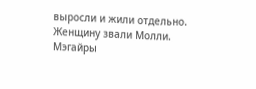выросли и жили отдельно. Женщину звали Молли.
Мэгайры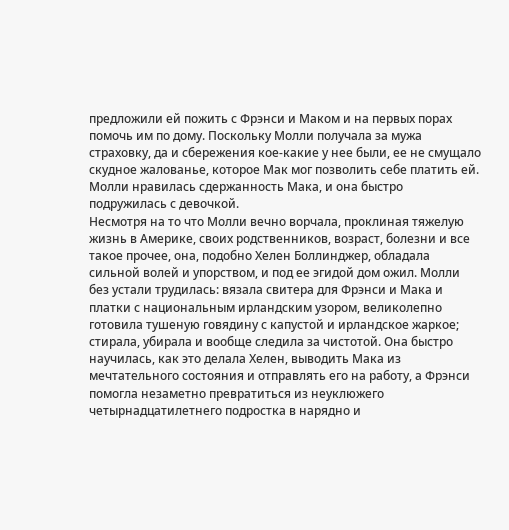предложили ей пожить с Фрэнси и Маком и на первых порах помочь им по дому. Поскольку Молли получала за мужа страховку, да и сбережения кое-какие у нее были, ее не смущало скудное жалованье, которое Мак мог позволить себе платить ей. Молли нравилась сдержанность Мака, и она быстро подружилась с девочкой.
Несмотря на то что Молли вечно ворчала, проклиная тяжелую жизнь в Америке, своих родственников, возраст, болезни и все такое прочее, она, подобно Хелен Боллинджер, обладала сильной волей и упорством, и под ее эгидой дом ожил. Молли без устали трудилась: вязала свитера для Фрэнси и Мака и платки с национальным ирландским узором, великолепно готовила тушеную говядину с капустой и ирландское жаркое; стирала, убирала и вообще следила за чистотой. Она быстро научилась, как это делала Хелен, выводить Мака из мечтательного состояния и отправлять его на работу, а Фрэнси помогла незаметно превратиться из неуклюжего четырнадцатилетнего подростка в нарядно и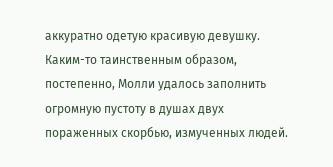аккуратно одетую красивую девушку.
Каким-то таинственным образом, постепенно, Молли удалось заполнить огромную пустоту в душах двух пораженных скорбью, измученных людей.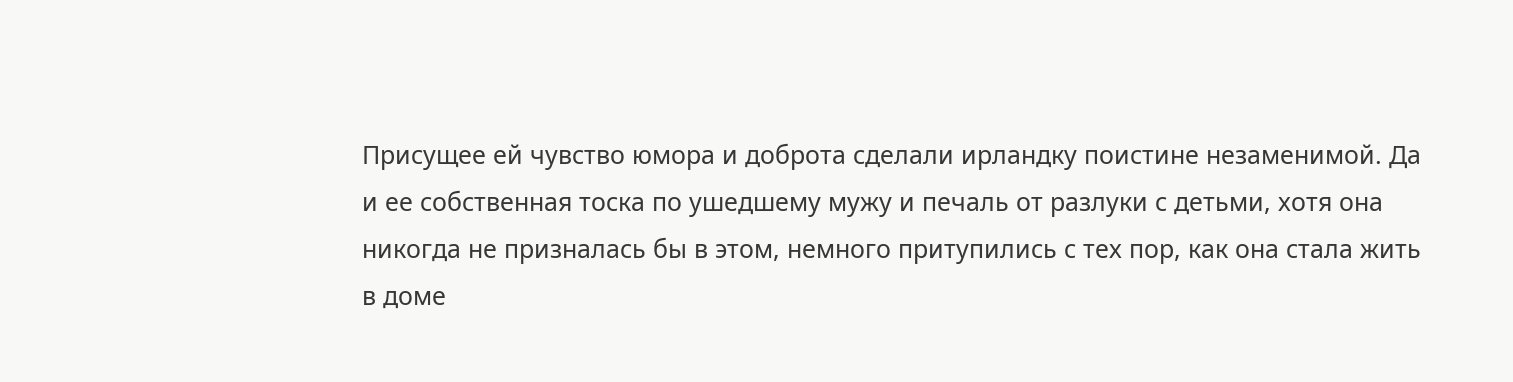Присущее ей чувство юмора и доброта сделали ирландку поистине незаменимой. Да и ее собственная тоска по ушедшему мужу и печаль от разлуки с детьми, хотя она никогда не призналась бы в этом, немного притупились с тех пор, как она стала жить в доме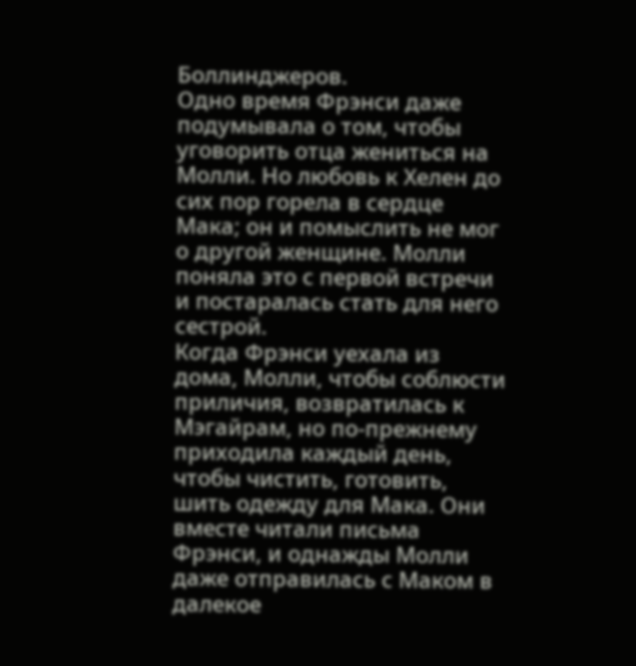Боллинджеров.
Одно время Фрэнси даже подумывала о том, чтобы уговорить отца жениться на Молли. Но любовь к Хелен до сих пор горела в сердце Мака; он и помыслить не мог о другой женщине. Молли поняла это с первой встречи и постаралась стать для него сестрой.
Когда Фрэнси уехала из дома, Молли, чтобы соблюсти приличия, возвратилась к Мэгайрам, но по-прежнему приходила каждый день, чтобы чистить, готовить, шить одежду для Мака. Они вместе читали письма Фрэнси, и однажды Молли даже отправилась с Маком в далекое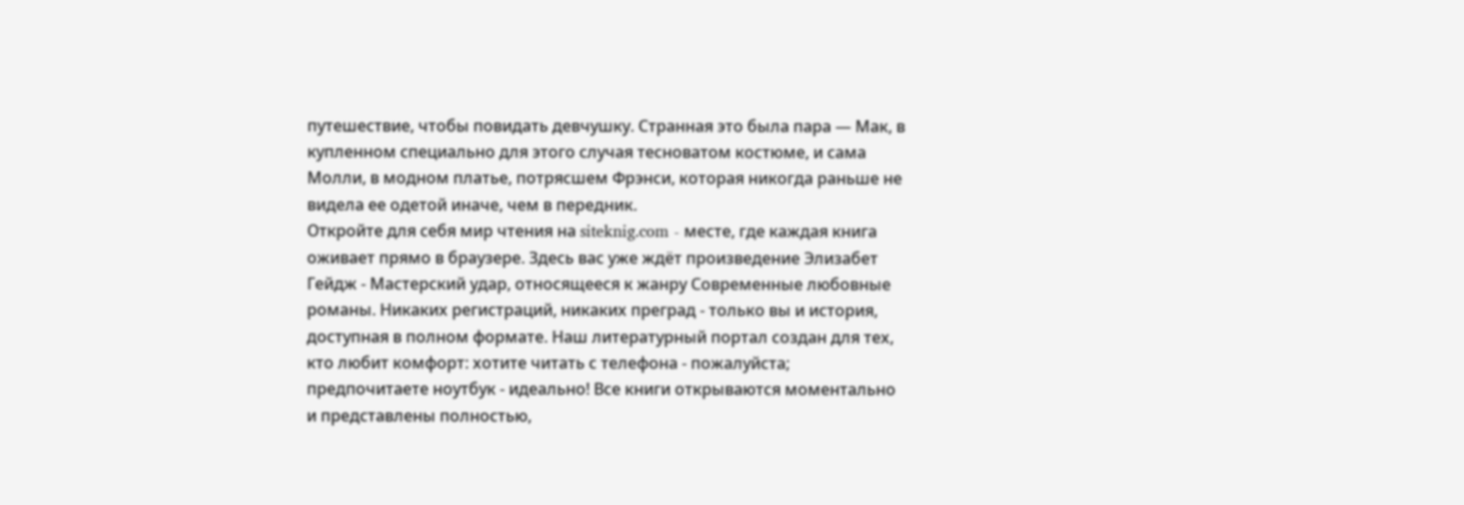путешествие, чтобы повидать девчушку. Странная это была пара — Мак, в купленном специально для этого случая тесноватом костюме, и сама Молли, в модном платье, потрясшем Фрэнси, которая никогда раньше не видела ее одетой иначе, чем в передник.
Откройте для себя мир чтения на siteknig.com - месте, где каждая книга оживает прямо в браузере. Здесь вас уже ждёт произведение Элизабет Гейдж - Мастерский удар, относящееся к жанру Современные любовные романы. Никаких регистраций, никаких преград - только вы и история, доступная в полном формате. Наш литературный портал создан для тех, кто любит комфорт: хотите читать с телефона - пожалуйста; предпочитаете ноутбук - идеально! Все книги открываются моментально и представлены полностью,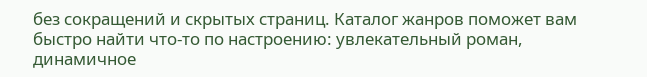без сокращений и скрытых страниц. Каталог жанров поможет вам быстро найти что-то по настроению: увлекательный роман, динамичное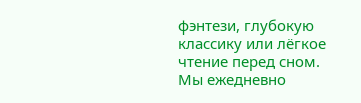фэнтези, глубокую классику или лёгкое чтение перед сном. Мы ежедневно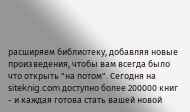расширяем библиотеку, добавляя новые произведения, чтобы вам всегда было что открыть "на потом". Сегодня на siteknig.com доступно более 200000 книг - и каждая готова стать вашей новой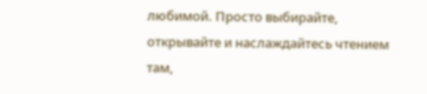любимой. Просто выбирайте, открывайте и наслаждайтесь чтением там,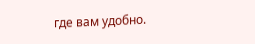где вам удобно.